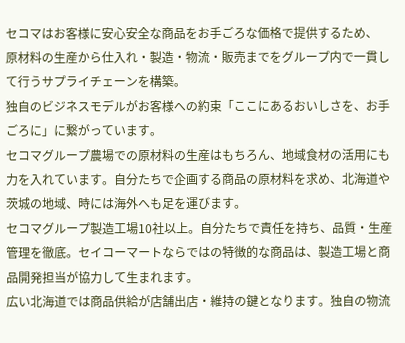セコマはお客様に安心安全な商品をお手ごろな価格で提供するため、
原材料の生産から仕入れ・製造・物流・販売までをグループ内で一貫して行うサプライチェーンを構築。
独自のビジネスモデルがお客様への約束「ここにあるおいしさを、お手ごろに」に繋がっています。
セコマグループ農場での原材料の生産はもちろん、地域食材の活用にも力を入れています。自分たちで企画する商品の原材料を求め、北海道や茨城の地域、時には海外へも足を運びます。
セコマグループ製造工場10社以上。自分たちで責任を持ち、品質・生産管理を徹底。セイコーマートならではの特徴的な商品は、製造工場と商品開発担当が協力して生まれます。
広い北海道では商品供給が店舗出店・維持の鍵となります。独自の物流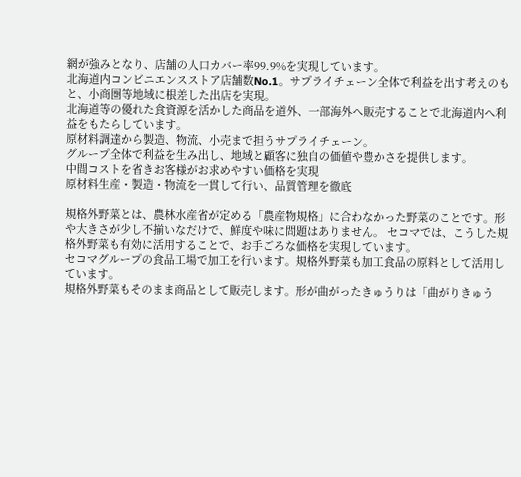網が強みとなり、店舗の人口カバー率99.9%を実現しています。
北海道内コンビニエンスストア店舗数No.1。サプライチェーン全体で利益を出す考えのもと、小商圏等地域に根差した出店を実現。
北海道等の優れた食資源を活かした商品を道外、一部海外へ販売することで北海道内へ利益をもたらしています。
原材料調達から製造、物流、小売まで担うサプライチェーン。
グループ全体で利益を生み出し、地域と顧客に独自の価値や豊かさを提供します。
中間コストを省きお客様がお求めやすい価格を実現
原材料生産・製造・物流を一貫して行い、品質管理を徹底

規格外野菜とは、農林水産省が定める「農産物規格」に合わなかった野菜のことです。形や大きさが少し不揃いなだけで、鮮度や味に問題はありません。 セコマでは、こうした規格外野菜も有効に活用することで、お手ごろな価格を実現しています。
セコマグループの食品工場で加工を行います。規格外野菜も加工食品の原料として活用しています。
規格外野菜もそのまま商品として販売します。形が曲がったきゅうりは「曲がりきゅう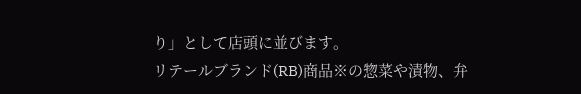り」として店頭に並びます。
リテールブランド(RB)商品※の惣菜や漬物、弁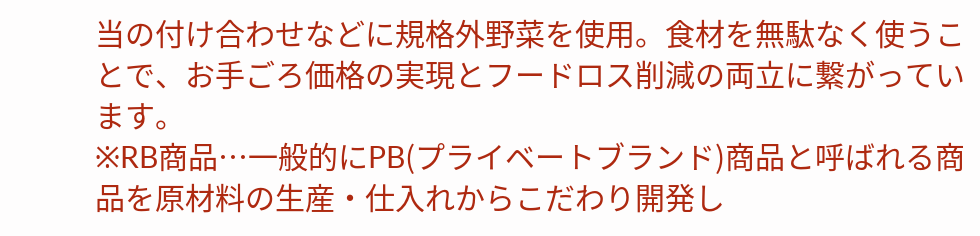当の付け合わせなどに規格外野菜を使用。食材を無駄なく使うことで、お手ごろ価格の実現とフードロス削減の両立に繋がっています。
※RB商品…一般的にPB(プライベートブランド)商品と呼ばれる商品を原材料の生産・仕入れからこだわり開発し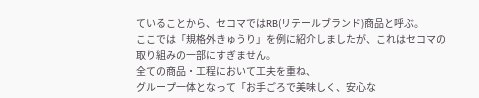ていることから、セコマではRB(リテールブランド)商品と呼ぶ。
ここでは「規格外きゅうり」を例に紹介しましたが、これはセコマの取り組みの一部にすぎません。
全ての商品・工程において工夫を重ね、
グループ一体となって「お手ごろで美味しく、安心な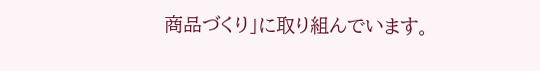商品づくり」に取り組んでいます。